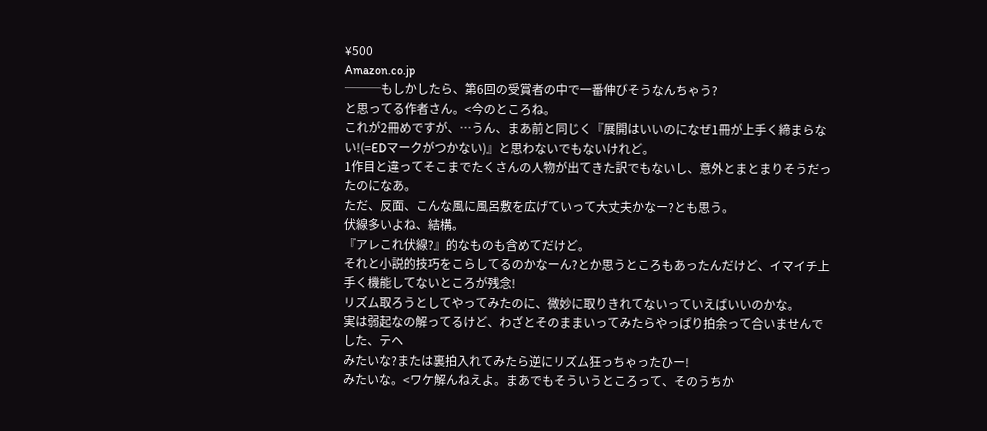¥500
Amazon.co.jp
───もしかしたら、第6回の受賞者の中で一番伸びそうなんちゃう?
と思ってる作者さん。<今のところね。
これが2冊めですが、…うん、まあ前と同じく『展開はいいのになぜ1冊が上手く締まらない!(=EDマークがつかない)』と思わないでもないけれど。
1作目と違ってそこまでたくさんの人物が出てきた訳でもないし、意外とまとまりそうだったのになあ。
ただ、反面、こんな風に風呂敷を広げていって大丈夫かなー?とも思う。
伏線多いよね、結構。
『アレこれ伏線?』的なものも含めてだけど。
それと小説的技巧をこらしてるのかなーん?とか思うところもあったんだけど、イマイチ上手く機能してないところが残念!
リズム取ろうとしてやってみたのに、微妙に取りきれてないっていえばいいのかな。
実は弱起なの解ってるけど、わざとそのままいってみたらやっぱり拍余って合いませんでした、テヘ
みたいな?または裏拍入れてみたら逆にリズム狂っちゃったひー!
みたいな。<ワケ解んねえよ。まあでもそういうところって、そのうちか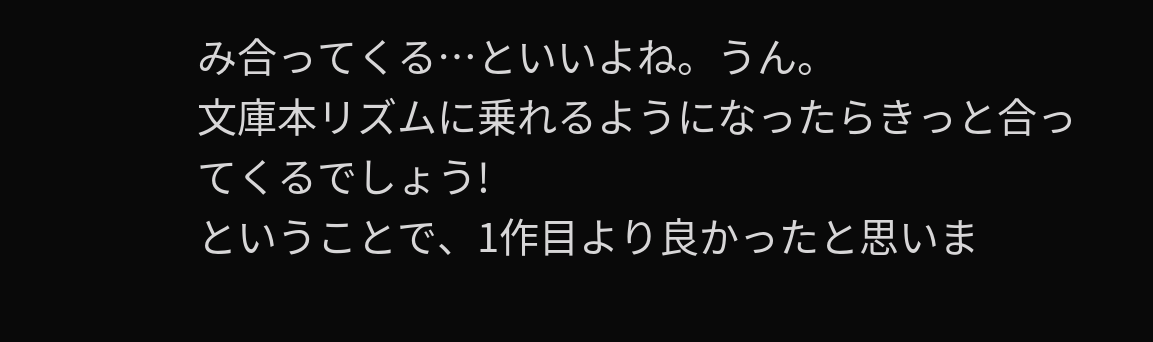み合ってくる…といいよね。うん。
文庫本リズムに乗れるようになったらきっと合ってくるでしょう!
ということで、1作目より良かったと思いま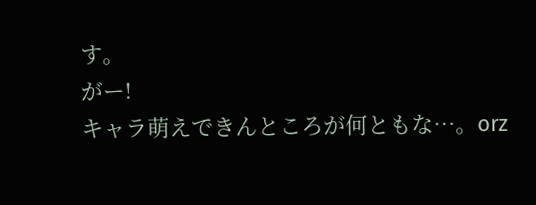す。
がー!
キャラ萌えできんところが何ともな…。orz